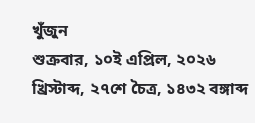খুঁজুন
শুক্রবার, ১০ই এপ্রিল, ২০২৬ খ্রিস্টাব্দ, ২৭শে চৈত্র, ১৪৩২ বঙ্গাব্দ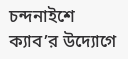চন্দনাইশে ক্যাব’র উদ্যোগে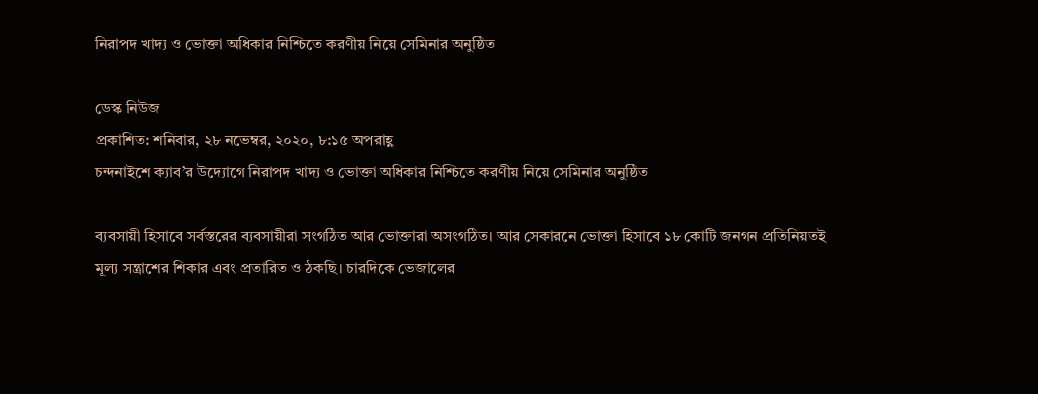নিরাপদ খাদ্য ও ভোক্তা অধিকার নিশ্চিতে করণীয় নিয়ে সেমিনার অনুষ্ঠিত

ডেস্ক নিউজ
প্রকাশিত: শনিবার, ২৮ নভেম্বর, ২০২০, ৮:১৫ অপরাহ্ণ
চন্দনাইশে ক্যাব’র উদ্যোগে নিরাপদ খাদ্য ও ভোক্তা অধিকার নিশ্চিতে করণীয় নিয়ে সেমিনার অনুষ্ঠিত

ব্যবসায়ী হিসাবে সর্বস্তরের ব্যবসায়ীরা সংগঠিত আর ভোক্তারা অসংগঠিত। আর সেকারনে ভোক্তা হিসাবে ১৮ কোটি জনগন প্রতিনিয়তই মূল্য সন্ত্রাশের শিকার এবং প্রতারিত ও ঠকছি। চারদিকে ভেজালের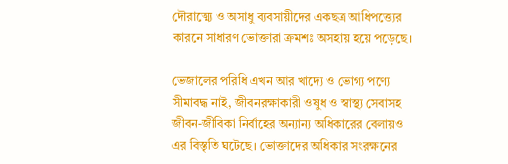দৌরাত্ম্যে ও অসাধু ব্যবসায়ীদের একছত্র আধিপত্ত্যের কারনে সাধারণ ভোক্তারা ক্রমশঃ অসহায় হয়ে পড়েছে।

ভেজালের পরিধি এখন আর খাদ্যে ও ভোগ্য পণ্যে সীমাবদ্ধ নাই, জীবনরক্ষাকারী ওষুধ ও স্বাস্থ্য সেবাসহ জীবন-জীবিকা নির্বাহের অন্যান্য অধিকারের বেলায়ও এর বিস্তৃতি ঘটেছে। ভোক্তাদের অধিকার সংরক্ষনের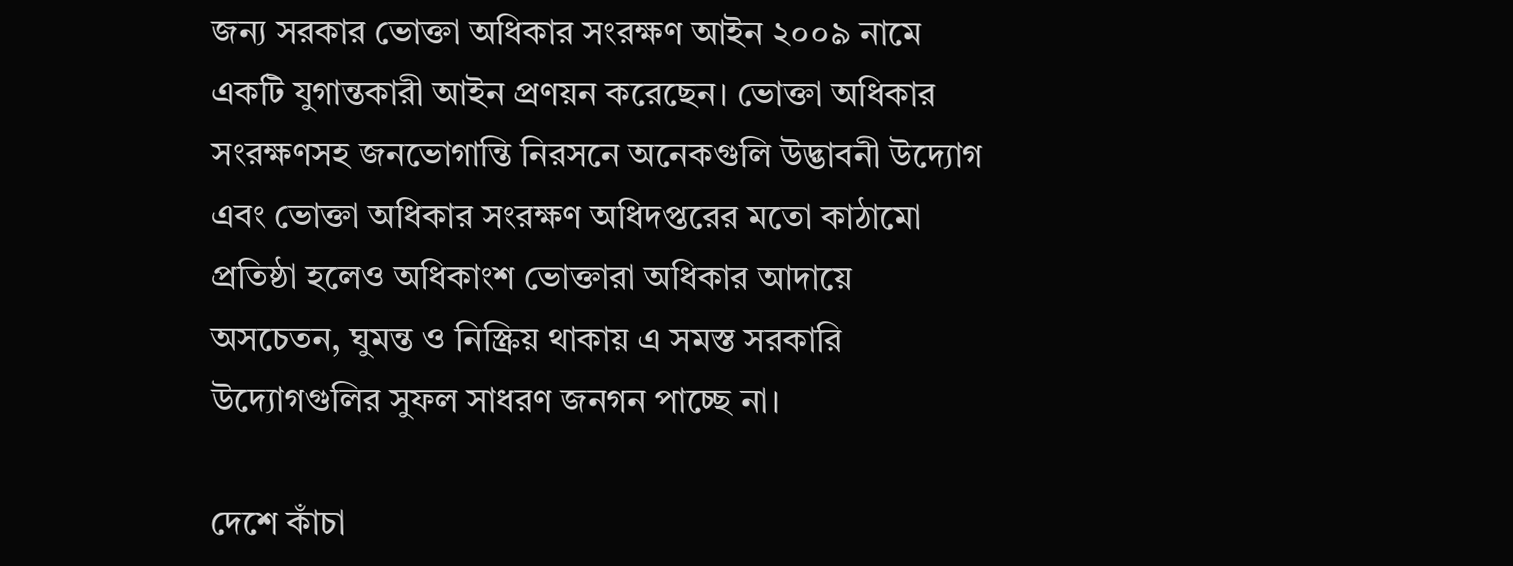জন্য সরকার ভোক্তা অধিকার সংরক্ষণ আইন ২০০৯ নামে একটি যুগান্তকারী আইন প্রণয়ন করেছেন। ভোক্তা অধিকার সংরক্ষণসহ জনভোগান্তি নিরসনে অনেকগুলি উদ্ভাবনী উদ্যোগ এবং ভোক্তা অধিকার সংরক্ষণ অধিদপ্তরের মতো কাঠামো প্রতিষ্ঠা হলেও অধিকাংশ ভোক্তারা অধিকার আদায়ে অসচেতন, ঘুমন্ত ও নিস্ক্রিয় থাকায় এ সমস্ত সরকারি উদ্যোগগুলির সুফল সাধরণ জনগন পাচ্ছে না।

দেশে কাঁচা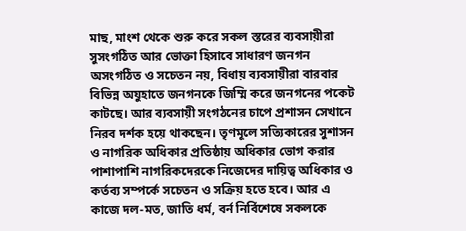মাছ, মাংশ থেকে শুরু করে সকল স্তরের ব্যবসায়ীরা সুসংগঠিত আর ভোক্তা হিসাবে সাধারণ জনগন অসংগঠিত ও সচেতন নয়, বিধায় ব্যবসায়ীরা বারবার বিভিন্ন অযুহাতে জনগনকে জিম্মি করে জনগনের পকেট কাটছে। আর ব্যবসায়ী সংগঠনের চাপে প্রশাসন সেখানে নিরব দর্শক হয়ে থাকছেন। তৃণমূলে সত্যিকারের সুশাসন ও নাগরিক অধিকার প্রতিষ্ঠায় অধিকার ভোগ করার পাশাপাশি নাগরিকদেরকে নিজেদের দায়িত্ব অধিকার ও কর্তব্য সম্পর্কে সচেতন ও সক্রিয় হতে হবে। আর এ কাজে দল-মত, জাতি ধর্ম, বর্ন নির্বিশেষে সকলকে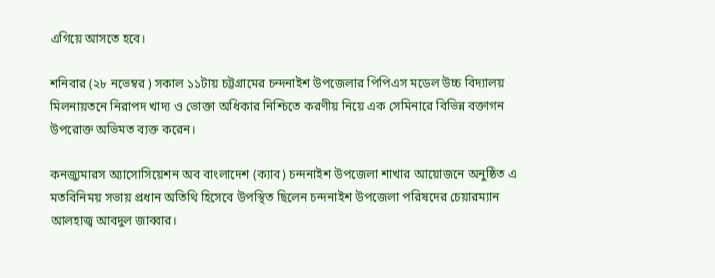এগিয়ে আসতে হবে।

শনিবার (২৮ নভেম্বর ) সকাল ১১টায় চট্টগ্রামের চন্দনাইশ উপজেলার পিপিএস মডেল উচ্চ বিদ্যালয় মিলনায়তনে নিরাপদ খাদ্য ও ভোক্তা অধিকার নিশ্চিতে করণীয় নিয়ে এক সেমিনারে বিভিন্ন বক্তাগন উপরোক্ত অভিমত ব্যক্ত করেন।

কনজ্যুমারস অ্যাসোসিয়েশন অব বাংলাদেশ (ক্যাব) চন্দনাইশ উপজেলা শাখার আয়োজনে অনুষ্ঠিত এ মতবিনিময় সভায় প্রধান অতিথি হিসেবে উপস্থিত ছিলেন চন্দনাইশ উপজেলা পরিষদের চেয়ারম্যান আলহাজ্ব আবদুল জাব্বার।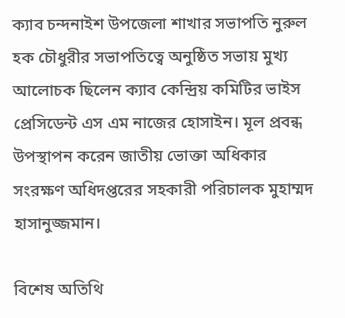ক্যাব চন্দনাইশ উপজেলা শাখার সভাপতি নুরুল হক চৌধুরীর সভাপতিত্বে অনুষ্ঠিত সভায় মুখ্য আলোচক ছিলেন ক্যাব কেন্দ্রিয় কমিটির ভাইস প্রেসিডেন্ট এস এম নাজের হোসাইন। মূল প্রবন্ধ উপস্থাপন করেন জাতীয় ভোক্তা অধিকার সংরক্ষণ অধিদপ্তরের সহকারী পরিচালক মুহাম্মদ হাসানুজ্জমান।

বিশেষ অতিথি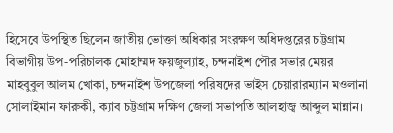হিসেবে উপস্থিত ছিলেন জাতীয় ভোক্তা অধিকার সংরক্ষণ অধিদপ্তরের চট্টগ্রাম বিভাগীয় উপ-পরিচালক মোহাম্মদ ফয়জুল্যাহ, চন্দনাইশ পৌর সভার মেয়র মাহবুবুল আলম খোকা, চন্দনাইশ উপজেলা পরিষদের ভাইস চেয়ারারম্যান মওলানা সোলাইমান ফারুকী, ক্যাব চট্টগ্রাম দক্ষিণ জেলা সভাপতি আলহাজ্ব আব্দুল মান্নান।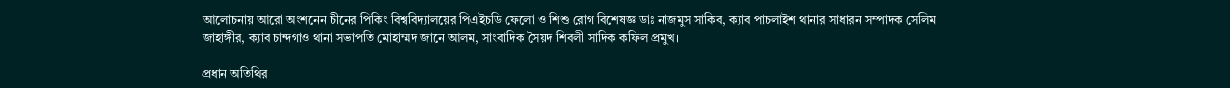আলোচনায় আরো অংশনেন চীনের পিকিং বিশ্ববিদ্যালয়ের পিএইচডি ফেলো ও শিশু রোগ বিশেষজ্ঞ ডাঃ নাজমুস সাকিব, ক্যাব পাচলাইশ থানার সাধারন সম্পাদক সেলিম জাহাঙ্গীর, ক্যাব চান্দগাও থানা সভাপতি মোহাম্মদ জানে আলম, সাংবাদিক সৈয়দ শিবলী সাদিক কফিল প্রমুখ।

প্রধান অতিথির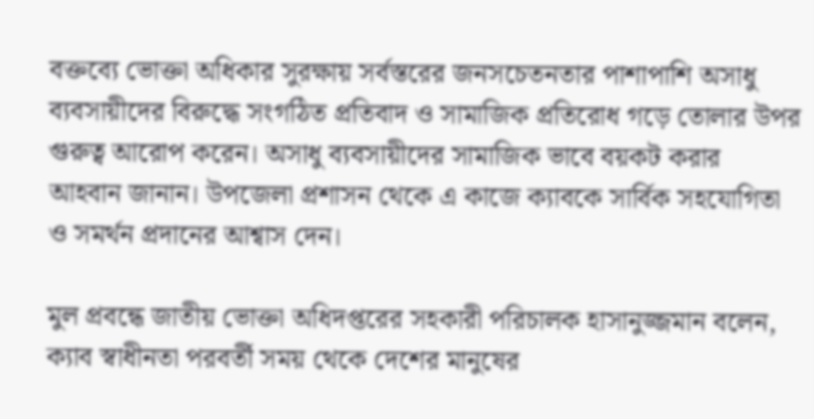বক্তব্যে ভোক্তা অধিকার সুরক্ষায় সর্বস্তরের জনসচেতনতার পাশাপাশি অসাধু ব্যবসায়ীদের বিরুদ্ধে সংগঠিত প্রতিবাদ ও সামাজিক প্রতিরোধ গড়ে তোলার উপর গুরুত্ব আরোপ করেন। অসাধু ব্যবসায়ীদের সামাজিক ভাবে বয়কট করার আহবান জানান। উপজেলা প্রশাসন থেকে এ কাজে ক্যাবকে সার্বিক সহযোগিতা ও সমর্থন প্রদানের আশ্বাস দেন।

মুল প্রবন্ধে জাতীয় ভোক্তা অধিদপ্তরের সহকারী পরিচালক হাসানুজ্জমান বলেন, ক্যাব স্বাধীনতা পরবর্তী সময় থেকে দেশের মানুষের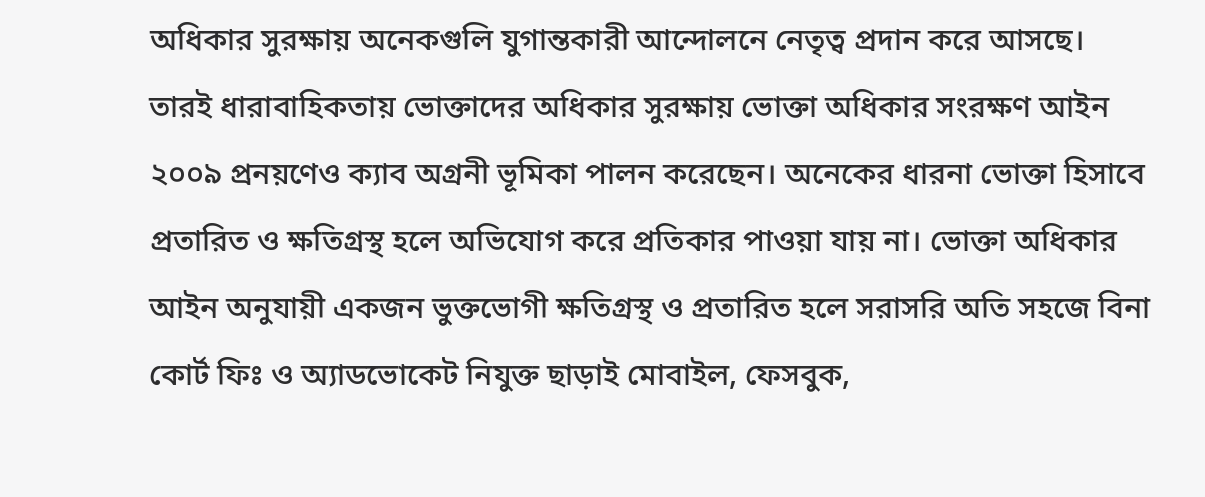অধিকার সুরক্ষায় অনেকগুলি যুগান্তকারী আন্দোলনে নেতৃত্ব প্রদান করে আসছে। তারই ধারাবাহিকতায় ভোক্তাদের অধিকার সুরক্ষায় ভোক্তা অধিকার সংরক্ষণ আইন ২০০৯ প্রনয়ণেও ক্যাব অগ্রনী ভূমিকা পালন করেছেন। অনেকের ধারনা ভোক্তা হিসাবে প্রতারিত ও ক্ষতিগ্রস্থ হলে অভিযোগ করে প্রতিকার পাওয়া যায় না। ভোক্তা অধিকার আইন অনুযায়ী একজন ভুক্তভোগী ক্ষতিগ্রস্থ ও প্রতারিত হলে সরাসরি অতি সহজে বিনা কোর্ট ফিঃ ও অ্যাডভোকেট নিযুক্ত ছাড়াই মোবাইল, ফেসবুক,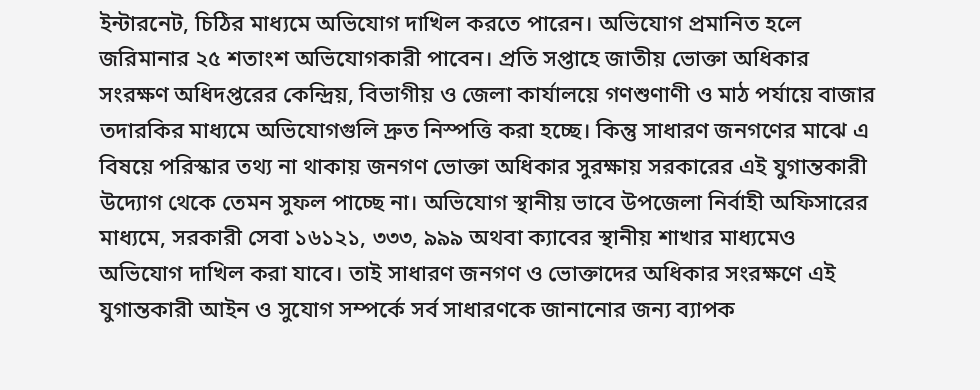ইন্টারনেট, চিঠির মাধ্যমে অভিযোগ দাখিল করতে পারেন। অভিযোগ প্রমানিত হলে জরিমানার ২৫ শতাংশ অভিযোগকারী পাবেন। প্রতি সপ্তাহে জাতীয় ভোক্তা অধিকার সংরক্ষণ অধিদপ্তরের কেন্দ্রিয়, বিভাগীয় ও জেলা কার্যালয়ে গণশুণাণী ও মাঠ পর্যায়ে বাজার তদারকির মাধ্যমে অভিযোগগুলি দ্রুত নিস্পত্তি করা হচ্ছে। কিন্তু সাধারণ জনগণের মাঝে এ বিষয়ে পরিস্কার তথ্য না থাকায় জনগণ ভোক্তা অধিকার সুরক্ষায় সরকারের এই যুগান্তকারী উদ্যোগ থেকে তেমন সুফল পাচ্ছে না। অভিযোগ স্থানীয় ভাবে উপজেলা নির্বাহী অফিসারের মাধ্যমে, সরকারী সেবা ১৬১২১, ৩৩৩, ৯৯৯ অথবা ক্যাবের স্থানীয় শাখার মাধ্যমেও অভিযোগ দাখিল করা যাবে। তাই সাধারণ জনগণ ও ভোক্তাদের অধিকার সংরক্ষণে এই যুগান্তকারী আইন ও সুযোগ সম্পর্কে সর্ব সাধারণকে জানানোর জন্য ব্যাপক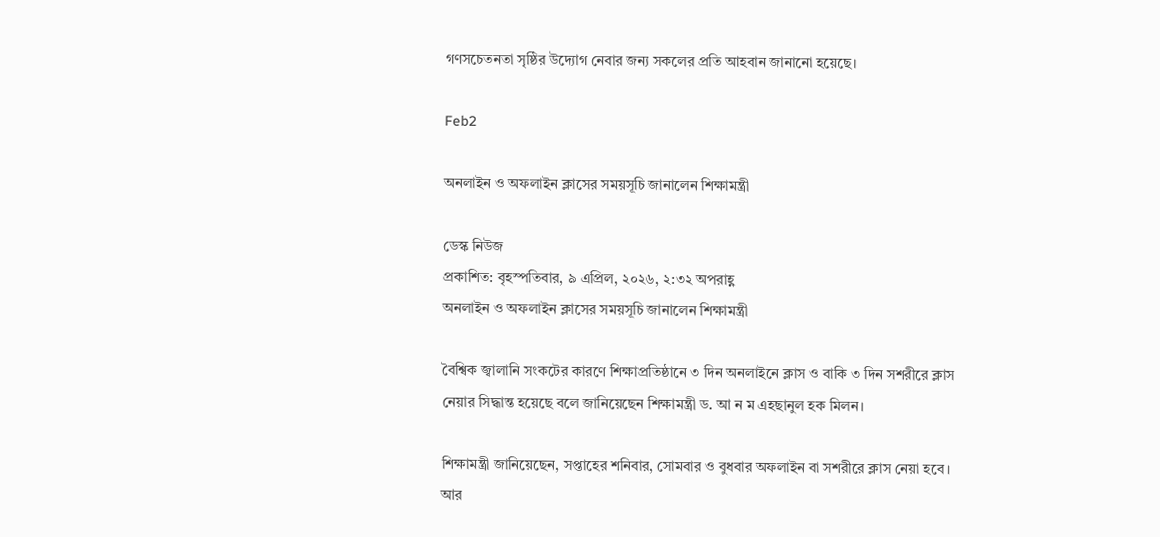গণসচেতনতা সৃষ্ঠির উদ্যোগ নেবার জন্য সকলের প্রতি আহবান জানানো হয়েছে।

Feb2

অনলাইন ও অফলাইন ক্লাসের সময়সূচি জানালেন শিক্ষামন্ত্রী

ডেস্ক নিউজ
প্রকাশিত: বৃহস্পতিবার, ৯ এপ্রিল, ২০২৬, ২:৩২ অপরাহ্ণ
অনলাইন ও অফলাইন ক্লাসের সময়সূচি জানালেন শিক্ষামন্ত্রী

বৈশ্বিক জ্বালানি সংকটের কারণে শিক্ষাপ্রতিষ্ঠানে ৩ দিন অনলাইনে ক্লাস ও বাকি ৩ দিন সশরীরে ক্লাস নেয়ার সিদ্ধান্ত হয়েছে বলে জানিয়েছেন শিক্ষামন্ত্রী ড. আ ন ম এহছানুল হক মিলন।

শিক্ষামন্ত্রী জানিয়েছেন, সপ্তাহের শনিবার, সোমবার ও বুধবার অফলাইন বা সশরীরে ক্লাস নেয়া হবে। আর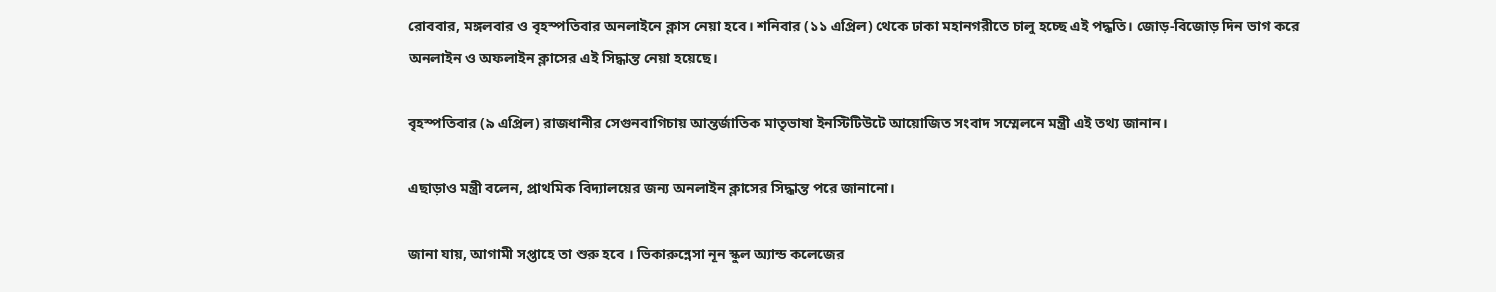রোববার, মঙ্গলবার ও বৃহস্পতিবার অনলাইনে ক্লাস নেয়া হবে। শনিবার (১১ এপ্রিল) থেকে ঢাকা মহানগরীতে চালু হচ্ছে এই পদ্ধতি। জোড়-বিজোড় দিন ভাগ করে অনলাইন ও অফলাইন ক্লাসের এই সিদ্ধান্ত নেয়া হয়েছে।

বৃহস্পতিবার (৯ এপ্রিল) রাজধানীর সেগুনবাগিচায় আন্তর্জাতিক মাতৃভাষা ইনস্টিটিউটে আয়োজিত সংবাদ সম্মেলনে মন্ত্রী এই তথ্য জানান।

এছাড়াও মন্ত্রী বলেন, প্রাথমিক বিদ্যালয়ের জন্য অনলাইন ক্লাসের সিদ্ধান্ত পরে জানানো।

জানা যায়, আগামী সপ্তাহে তা শুরু হবে । ভিকারুন্নেসা নূন স্কুল অ্যান্ড কলেজের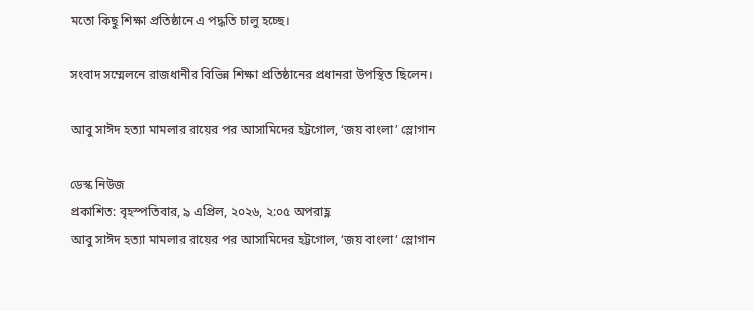মতো কিছু শিক্ষা প্রতিষ্ঠানে এ পদ্ধতি চালু হচ্ছে।

সংবাদ সম্মেলনে রাজধানীর বিভিন্ন শিক্ষা প্রতিষ্ঠানের প্রধানরা উপস্থিত ছিলেন।

আবু সাঈদ হত্যা মামলার রায়ের পর আসামিদের হট্টগোল, ‘জয় বাংলা’ স্লোগান

ডেস্ক নিউজ
প্রকাশিত: বৃহস্পতিবার, ৯ এপ্রিল, ২০২৬, ২:০৫ অপরাহ্ণ
আবু সাঈদ হত্যা মামলার রায়ের পর আসামিদের হট্টগোল, ‘জয় বাংলা’ স্লোগান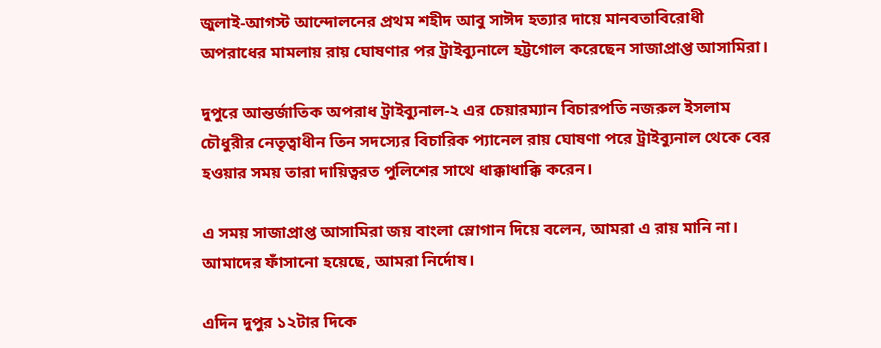জুলাই-আগস্ট আন্দোলনের প্রথম শহীদ আবু সাঈদ হত্যার দায়ে মানবতাবিরোধী অপরাধের মামলায় রায় ঘোষণার পর ট্রাইব্যুনালে হট্টগোল করেছেন সাজাপ্রাপ্ত আসামিরা।

দুপুরে আন্তর্জাতিক অপরাধ ট্রাইব্যুনাল-২ এর চেয়ারম্যান বিচারপতি নজরুল ইসলাম চৌধুরীর নেতৃত্বাধীন তিন সদস্যের বিচারিক প্যানেল রায় ঘোষণা পরে ট্রাইব্যুনাল থেকে বের হওয়ার সময় তারা দায়িত্বরত পুলিশের সাথে ধাক্কাধাক্কি করেন।

এ সময় সাজাপ্রাপ্ত আসামিরা জয় বাংলা স্লোগান দিয়ে বলেন, আমরা এ রায় মানি না। আমাদের ফাঁসানো হয়েছে, আমরা নির্দোষ।

এদিন দুপুর ১২টার দিকে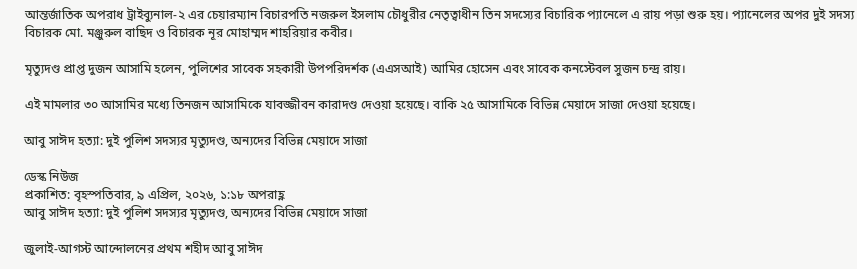আন্তর্জাতিক অপরাধ ট্রাইব্যুনাল-২ এর চেয়ারম্যান বিচারপতি নজরুল ইসলাম চৌধুরীর নেতৃত্বাধীন তিন সদস্যের বিচারিক প্যানেলে এ রায় পড়া শুরু হয়। প্যানেলের অপর দুই সদস্য বিচারক মো. মঞ্জুরুল বাছিদ ও বিচারক নূর মোহাম্মদ শাহরিয়ার কবীর।

মৃত্যুদণ্ড প্রাপ্ত দুজন আসামি হলেন, পুলিশের সাবেক সহকারী উপপরিদর্শক (এএসআই) আমির হোসেন এবং সাবেক কনস্টেবল সুজন চন্দ্র রায়।

এই মামলার ৩০ আসামির মধ্যে তিনজন আসামিকে যাবজ্জীবন কারাদণ্ড দেওয়া হয়েছে। বাকি ২৫ আসামিকে বিভিন্ন মেয়াদে সাজা দেওয়া হয়েছে।

আবু সাঈদ হত্যা: দুই পুলিশ সদস্যর মৃত্যুদণ্ড, অন্যদের বিভিন্ন মেয়াদে সাজা

ডেস্ক নিউজ
প্রকাশিত: বৃহস্পতিবার, ৯ এপ্রিল, ২০২৬, ১:১৮ অপরাহ্ণ
আবু সাঈদ হত্যা: দুই পুলিশ সদস্যর মৃত্যুদণ্ড, অন্যদের বিভিন্ন মেয়াদে সাজা

জুলাই-আগস্ট আন্দোলনের প্রথম শহীদ আবু সাঈদ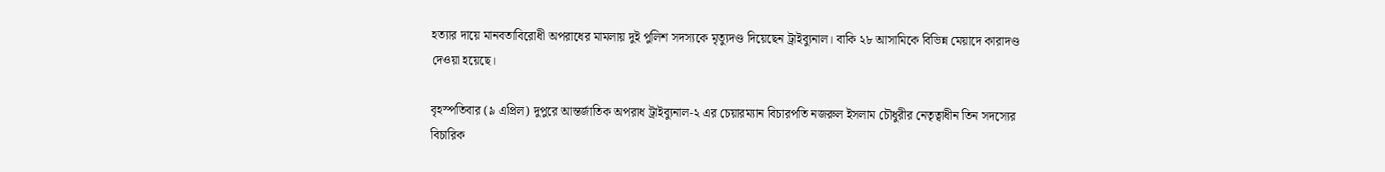হত্যার দায়ে মানবতাবিরোধী অপরাধের মামলায় দুই পুলিশ সদস্যকে মৃত্যুদণ্ড দিয়েছেন ট্রাইব্যুনাল। বাকি ২৮ আসামিকে বিভিন্ন মেয়াদে কারাদণ্ড দেওয়া হয়েছে।

বৃহস্পতিবার (৯ এপ্রিল) দুপুরে আন্তর্জাতিক অপরাধ ট্রাইব্যুনাল-২ এর চেয়ারম্যান বিচারপতি নজরুল ইসলাম চৌধুরীর নেতৃত্বাধীন তিন সদস্যের বিচারিক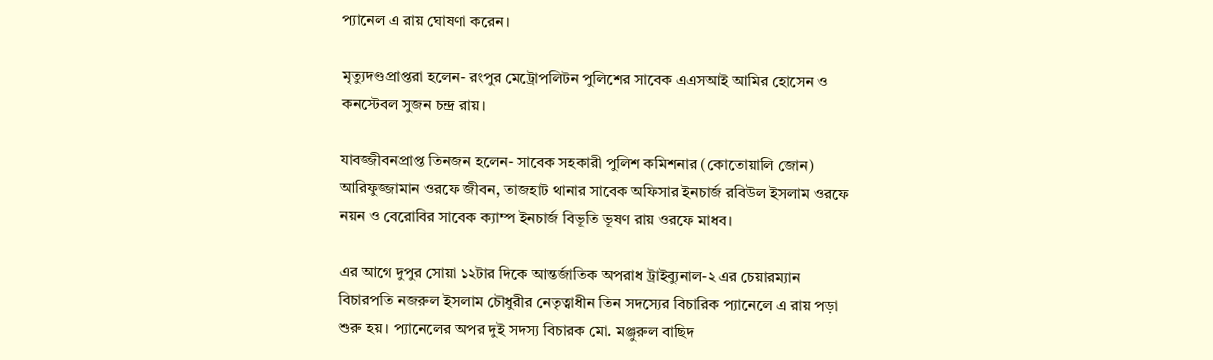প্যানেল এ রায় ঘোষণা করেন।

মৃত্যুদণ্ডপ্রাপ্তরা হলেন- রংপুর মেট্রোপলিটন পুলিশের সাবেক এএসআই আমির হোসেন ও কনস্টেবল সুজন চন্দ্র রায়।

যাবজ্জীবনপ্রাপ্ত তিনজন হলেন- সাবেক সহকারী পুলিশ কমিশনার (কোতোয়ালি জোন) আরিফুজ্জামান ওরফে জীবন, তাজহাট থানার সাবেক অফিসার ইনচার্জ রবিউল ইসলাম ওরফে নয়ন ও বেরোবির সাবেক ক্যাম্প ইনচার্জ বিভূতি ভূষণ রায় ওরফে মাধব।

এর আগে দুপুর সোয়া ১২টার দিকে আন্তর্জাতিক অপরাধ ট্রাইব্যুনাল-২ এর চেয়ারম্যান বিচারপতি নজরুল ইসলাম চৌধুরীর নেতৃত্বাধীন তিন সদস্যের বিচারিক প্যানেলে এ রায় পড়া শুরু হয়। প্যানেলের অপর দুই সদস্য বিচারক মো. মঞ্জুরুল বাছিদ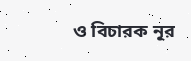ও বিচারক নূর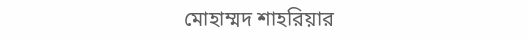মোহাম্মদ শাহরিয়ার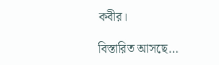কবীর।

বিস্তারিত আসছে…